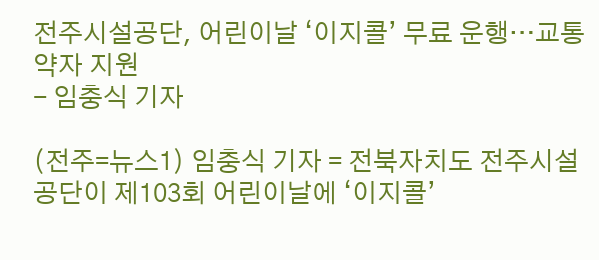전주시설공단, 어린이날 ‘이지콜’ 무료 운행…교통약자 지원
- 임충식 기자

(전주=뉴스1) 임충식 기자 = 전북자치도 전주시설공단이 제103회 어린이날에 ‘이지콜’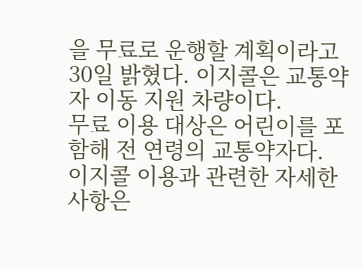을 무료로 운행할 계획이라고 30일 밝혔다. 이지콜은 교통약자 이동 지원 차량이다.
무료 이용 대상은 어린이를 포함해 전 연령의 교통약자다.
이지콜 이용과 관련한 자세한 사항은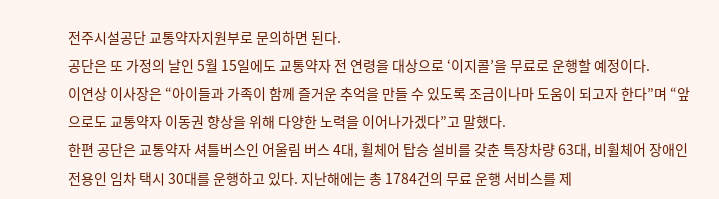전주시설공단 교통약자지원부로 문의하면 된다.
공단은 또 가정의 날인 5월 15일에도 교통약자 전 연령을 대상으로 ‘이지콜’을 무료로 운행할 예정이다.
이연상 이사장은 “아이들과 가족이 함께 즐거운 추억을 만들 수 있도록 조금이나마 도움이 되고자 한다”며 “앞으로도 교통약자 이동권 향상을 위해 다양한 노력을 이어나가겠다”고 말했다.
한편 공단은 교통약자 셔틀버스인 어울림 버스 4대, 휠체어 탑승 설비를 갖춘 특장차량 63대, 비휠체어 장애인 전용인 임차 택시 30대를 운행하고 있다. 지난해에는 총 1784건의 무료 운행 서비스를 제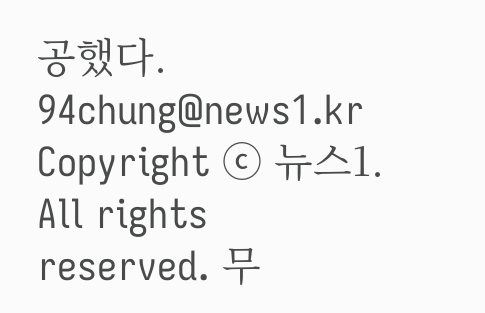공했다.
94chung@news1.kr
Copyright ⓒ 뉴스1. All rights reserved. 무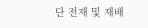단 전재 및 재배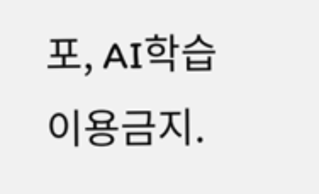포, AI학습 이용금지.